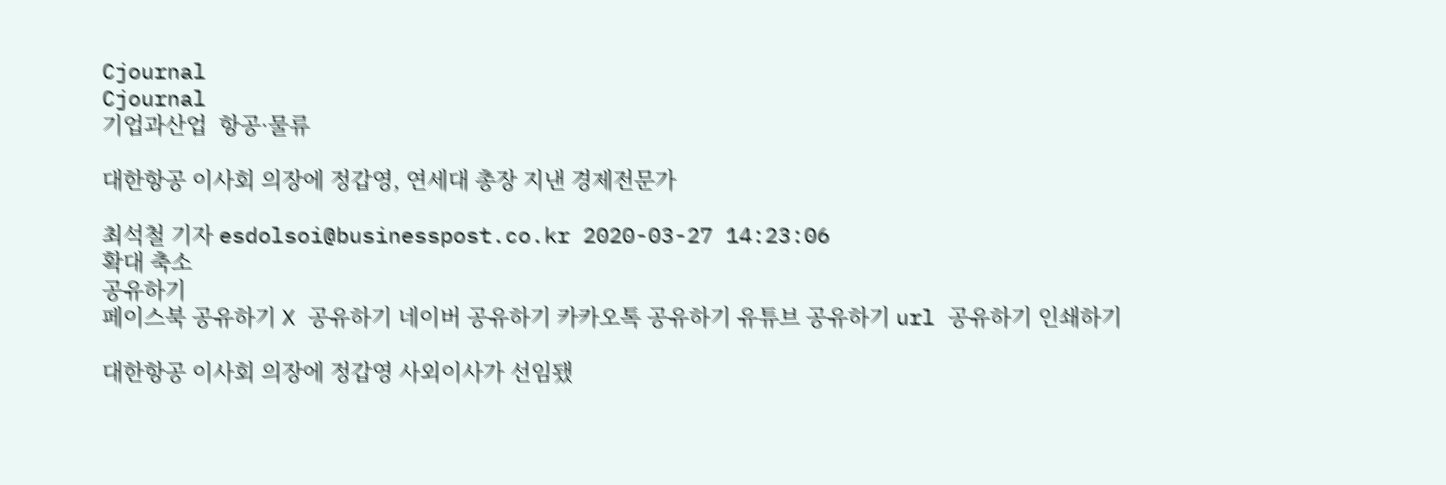Cjournal
Cjournal
기업과산업  항공·물류

대한항공 이사회 의장에 정갑영, 연세대 총장 지낸 경제전문가

최석철 기자 esdolsoi@businesspost.co.kr 2020-03-27 14:23:06
확대 축소
공유하기
페이스북 공유하기 X 공유하기 네이버 공유하기 카카오톡 공유하기 유튜브 공유하기 url 공유하기 인쇄하기

대한항공 이사회 의장에 정갑영 사외이사가 선임됐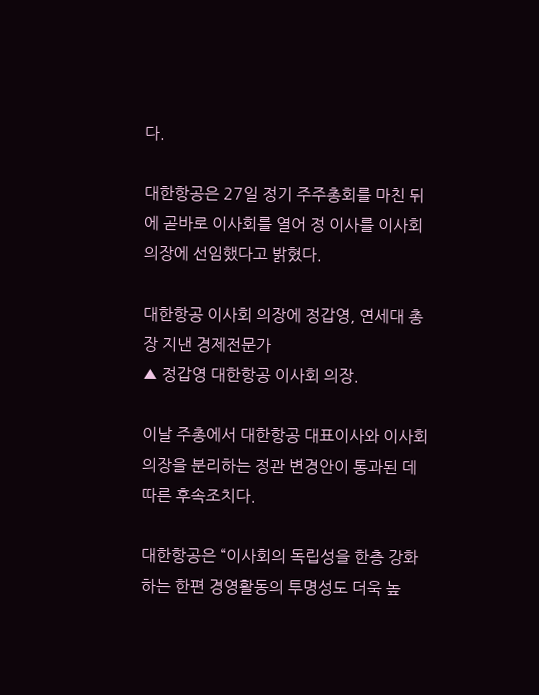다.

대한항공은 27일 정기 주주총회를 마친 뒤에 곧바로 이사회를 열어 정 이사를 이사회 의장에 선임했다고 밝혔다.

대한항공 이사회 의장에 정갑영, 연세대 총장 지낸 경제전문가
▲ 정갑영 대한항공 이사회 의장.

이날 주총에서 대한항공 대표이사와 이사회 의장을 분리하는 정관 변경안이 통과된 데 따른 후속조치다.

대한항공은 “이사회의 독립성을 한층 강화하는 한편 경영활동의 투명성도 더욱 높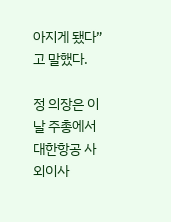아지게 됐다”고 말했다.

정 의장은 이날 주총에서 대한항공 사외이사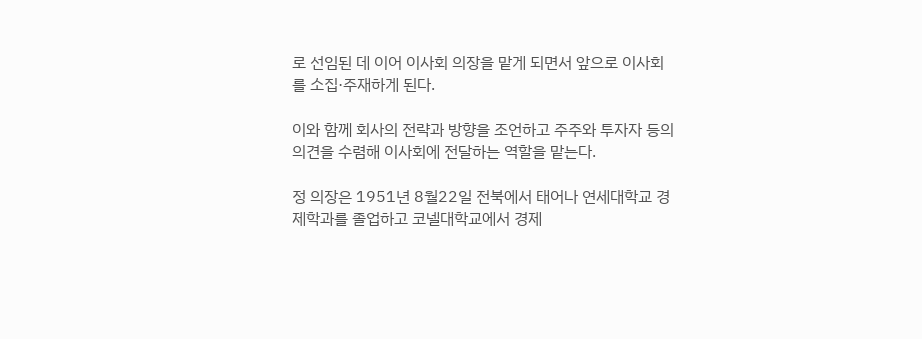로 선임된 데 이어 이사회 의장을 맡게 되면서 앞으로 이사회를 소집·주재하게 된다.

이와 함께 회사의 전략과 방향을 조언하고 주주와 투자자 등의 의견을 수렴해 이사회에 전달하는 역할을 맡는다.

정 의장은 1951년 8월22일 전북에서 태어나 연세대학교 경제학과를 졸업하고 코넬대학교에서 경제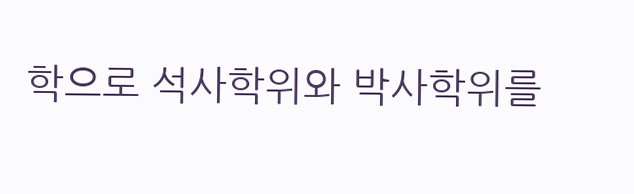학으로 석사학위와 박사학위를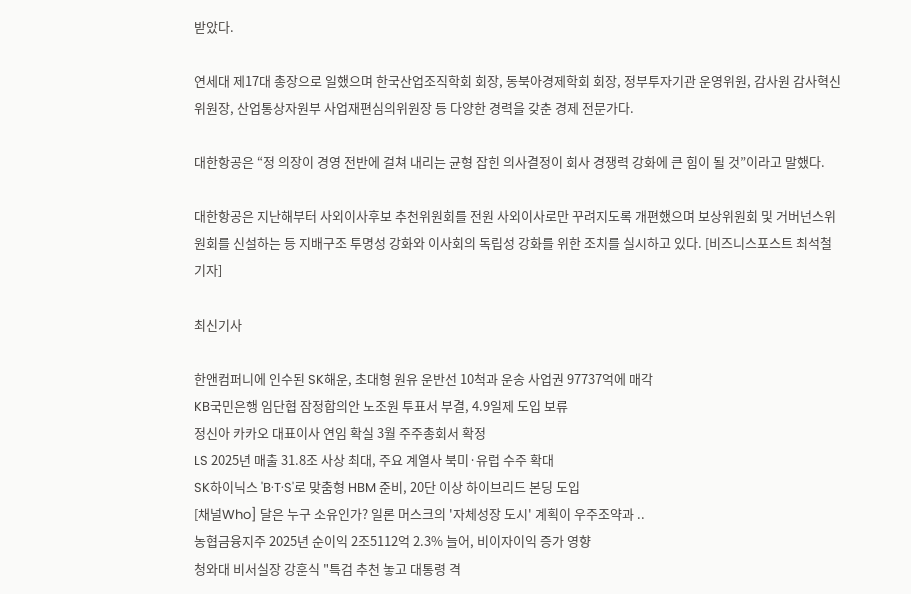받았다.

연세대 제17대 총장으로 일했으며 한국산업조직학회 회장, 동북아경제학회 회장, 정부투자기관 운영위원, 감사원 감사혁신위원장, 산업통상자원부 사업재편심의위원장 등 다양한 경력을 갖춘 경제 전문가다.

대한항공은 “정 의장이 경영 전반에 걸쳐 내리는 균형 잡힌 의사결정이 회사 경쟁력 강화에 큰 힘이 될 것”이라고 말했다.

대한항공은 지난해부터 사외이사후보 추천위원회를 전원 사외이사로만 꾸려지도록 개편했으며 보상위원회 및 거버넌스위원회를 신설하는 등 지배구조 투명성 강화와 이사회의 독립성 강화를 위한 조치를 실시하고 있다. [비즈니스포스트 최석철 기자]

최신기사

한앤컴퍼니에 인수된 SK해운, 초대형 원유 운반선 10척과 운송 사업권 97737억에 매각
KB국민은행 임단협 잠정합의안 노조원 투표서 부결, 4.9일제 도입 보류
정신아 카카오 대표이사 연임 확실 3월 주주총회서 확정
LS 2025년 매출 31.8조 사상 최대, 주요 계열사 북미·유럽 수주 확대
SK하이닉스 'B·T·S'로 맞춤형 HBM 준비, 20단 이상 하이브리드 본딩 도입
[채널Who] 달은 누구 소유인가? 일론 머스크의 '자체성장 도시' 계획이 우주조약과 ..
농협금융지주 2025년 순이익 2조5112억 2.3% 늘어, 비이자이익 증가 영향
청와대 비서실장 강훈식 "특검 추천 놓고 대통령 격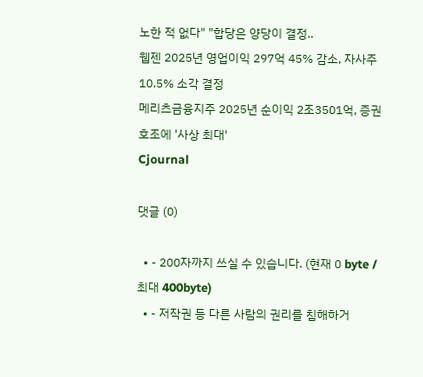노한 적 없다" "합당은 양당이 결정..
웹젠 2025년 영업이익 297억 45% 감소, 자사주 10.5% 소각 결정
메리츠금융지주 2025년 순이익 2조3501억, 증권 호조에 '사상 최대'
Cjournal

댓글 (0)

  • - 200자까지 쓰실 수 있습니다. (현재 0 byte / 최대 400byte)
  • - 저작권 등 다른 사람의 권리를 침해하거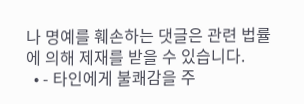나 명예를 훼손하는 댓글은 관련 법률에 의해 제재를 받을 수 있습니다.
  • - 타인에게 불쾌감을 주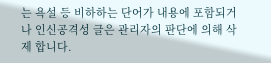는 욕설 등 비하하는 단어가 내용에 포함되거나 인신공격성 글은 관리자의 판단에 의해 삭제 합니다.